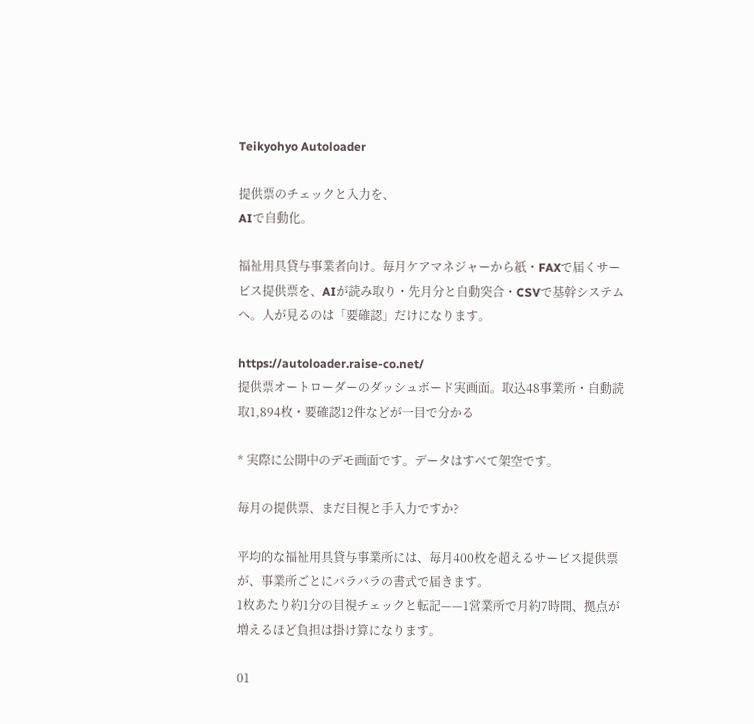Teikyohyo Autoloader

提供票のチェックと入力を、
AIで自動化。

福祉用具貸与事業者向け。毎月ケアマネジャーから紙・FAXで届くサービス提供票を、AIが読み取り・先月分と自動突合・CSVで基幹システムへ。人が見るのは「要確認」だけになります。

https://autoloader.raise-co.net/
提供票オートローダーのダッシュボード実画面。取込48事業所・自動読取1,894枚・要確認12件などが一目で分かる

* 実際に公開中のデモ画面です。データはすべて架空です。

毎月の提供票、まだ目視と手入力ですか?

平均的な福祉用具貸与事業所には、毎月400枚を超えるサービス提供票が、事業所ごとにバラバラの書式で届きます。
1枚あたり約1分の目視チェックと転記——1営業所で月約7時間、拠点が増えるほど負担は掛け算になります。

01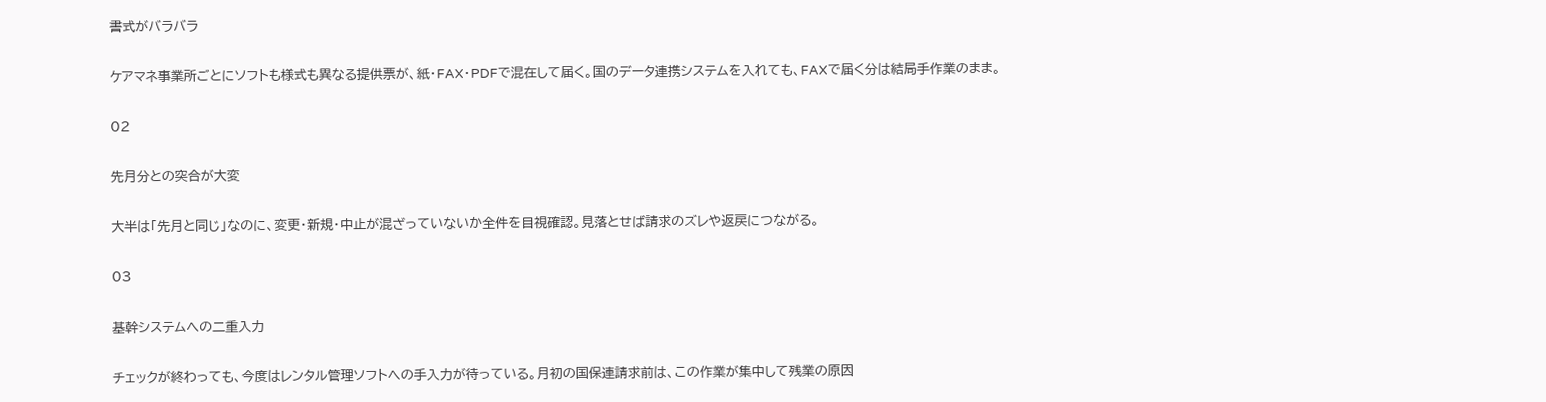書式がバラバラ

ケアマネ事業所ごとにソフトも様式も異なる提供票が、紙・FAX・PDFで混在して届く。国のデータ連携システムを入れても、FAXで届く分は結局手作業のまま。

02

先月分との突合が大変

大半は「先月と同じ」なのに、変更・新規・中止が混ざっていないか全件を目視確認。見落とせば請求のズレや返戻につながる。

03

基幹システムへの二重入力

チェックが終わっても、今度はレンタル管理ソフトへの手入力が待っている。月初の国保連請求前は、この作業が集中して残業の原因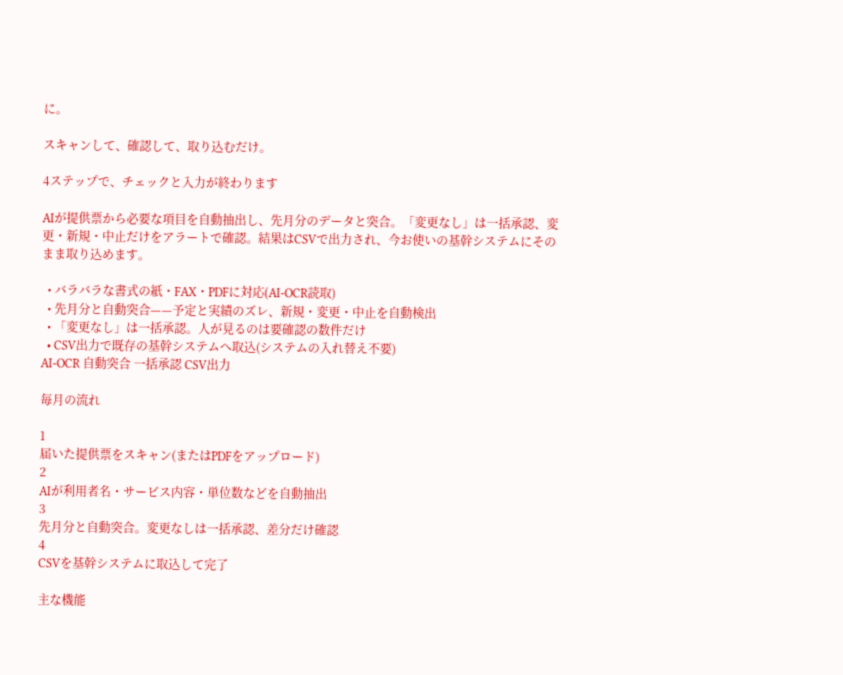に。

スキャンして、確認して、取り込むだけ。

4ステップで、チェックと入力が終わります

AIが提供票から必要な項目を自動抽出し、先月分のデータと突合。「変更なし」は一括承認、変更・新規・中止だけをアラートで確認。結果はCSVで出力され、今お使いの基幹システムにそのまま取り込めます。

  • バラバラな書式の紙・FAX・PDFに対応(AI-OCR読取)
  • 先月分と自動突合——予定と実績のズレ、新規・変更・中止を自動検出
  • 「変更なし」は一括承認。人が見るのは要確認の数件だけ
  • CSV出力で既存の基幹システムへ取込(システムの入れ替え不要)
AI-OCR 自動突合 一括承認 CSV出力

毎月の流れ

1
届いた提供票をスキャン(またはPDFをアップロード)
2
AIが利用者名・サービス内容・単位数などを自動抽出
3
先月分と自動突合。変更なしは一括承認、差分だけ確認
4
CSVを基幹システムに取込して完了

主な機能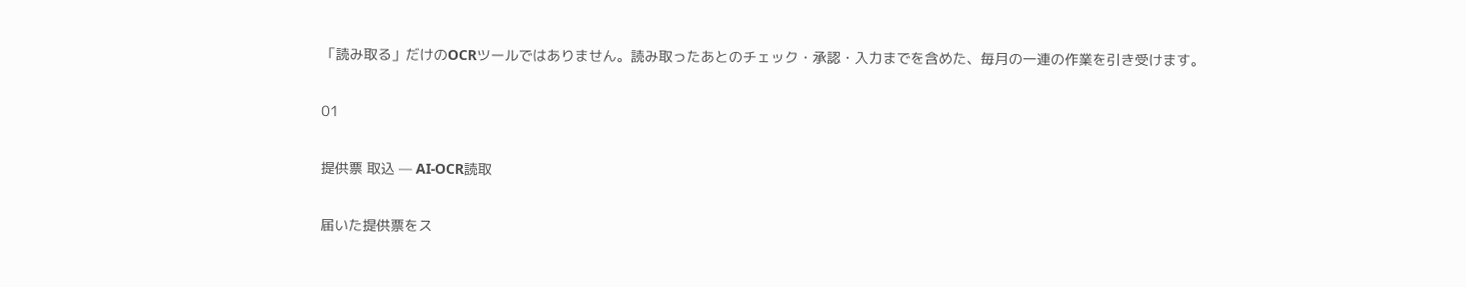「読み取る」だけのOCRツールではありません。読み取ったあとのチェック・承認・入力までを含めた、毎月の一連の作業を引き受けます。

01

提供票 取込 — AI-OCR読取

届いた提供票をス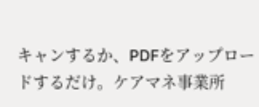キャンするか、PDFをアップロードするだけ。ケアマネ事業所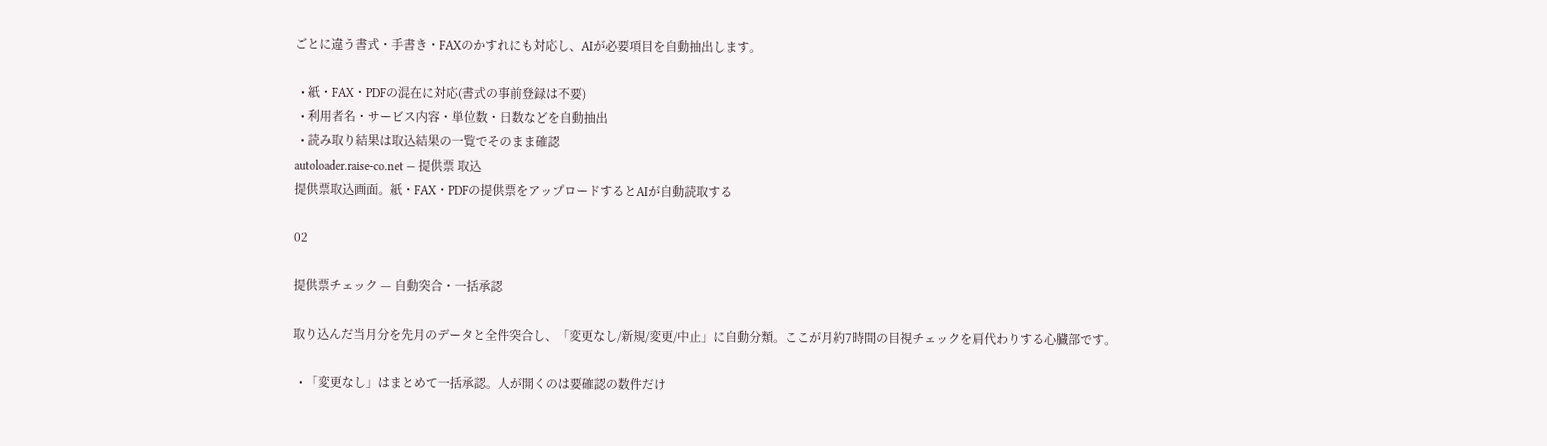ごとに違う書式・手書き・FAXのかすれにも対応し、AIが必要項目を自動抽出します。

  • 紙・FAX・PDFの混在に対応(書式の事前登録は不要)
  • 利用者名・サービス内容・単位数・日数などを自動抽出
  • 読み取り結果は取込結果の一覧でそのまま確認
autoloader.raise-co.net — 提供票 取込
提供票取込画面。紙・FAX・PDFの提供票をアップロードするとAIが自動読取する

02

提供票チェック — 自動突合・一括承認

取り込んだ当月分を先月のデータと全件突合し、「変更なし/新規/変更/中止」に自動分類。ここが月約7時間の目視チェックを肩代わりする心臓部です。

  • 「変更なし」はまとめて一括承認。人が開くのは要確認の数件だけ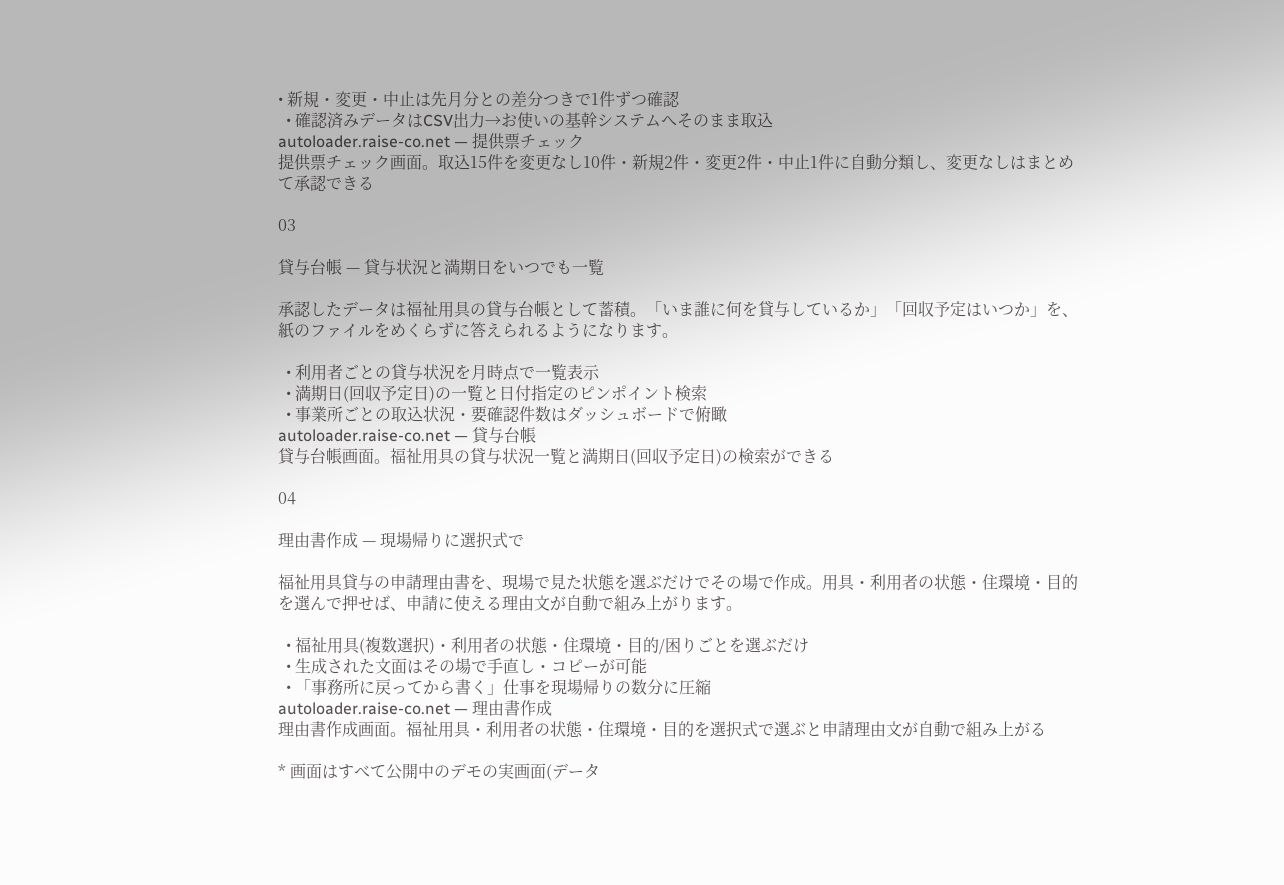• 新規・変更・中止は先月分との差分つきで1件ずつ確認
  • 確認済みデータはCSV出力→お使いの基幹システムへそのまま取込
autoloader.raise-co.net — 提供票チェック
提供票チェック画面。取込15件を変更なし10件・新規2件・変更2件・中止1件に自動分類し、変更なしはまとめて承認できる

03

貸与台帳 — 貸与状況と満期日をいつでも一覧

承認したデータは福祉用具の貸与台帳として蓄積。「いま誰に何を貸与しているか」「回収予定はいつか」を、紙のファイルをめくらずに答えられるようになります。

  • 利用者ごとの貸与状況を月時点で一覧表示
  • 満期日(回収予定日)の一覧と日付指定のピンポイント検索
  • 事業所ごとの取込状況・要確認件数はダッシュボードで俯瞰
autoloader.raise-co.net — 貸与台帳
貸与台帳画面。福祉用具の貸与状況一覧と満期日(回収予定日)の検索ができる

04

理由書作成 — 現場帰りに選択式で

福祉用具貸与の申請理由書を、現場で見た状態を選ぶだけでその場で作成。用具・利用者の状態・住環境・目的を選んで押せば、申請に使える理由文が自動で組み上がります。

  • 福祉用具(複数選択)・利用者の状態・住環境・目的/困りごとを選ぶだけ
  • 生成された文面はその場で手直し・コピーが可能
  • 「事務所に戻ってから書く」仕事を現場帰りの数分に圧縮
autoloader.raise-co.net — 理由書作成
理由書作成画面。福祉用具・利用者の状態・住環境・目的を選択式で選ぶと申請理由文が自動で組み上がる

* 画面はすべて公開中のデモの実画面(データ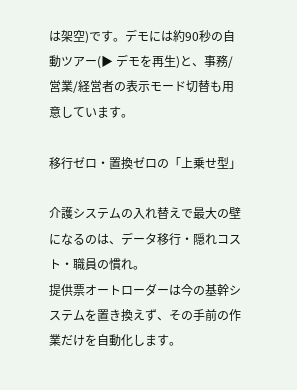は架空)です。デモには約90秒の自動ツアー(▶ デモを再生)と、事務/営業/経営者の表示モード切替も用意しています。

移行ゼロ・置換ゼロの「上乗せ型」

介護システムの入れ替えで最大の壁になるのは、データ移行・隠れコスト・職員の慣れ。
提供票オートローダーは今の基幹システムを置き換えず、その手前の作業だけを自動化します。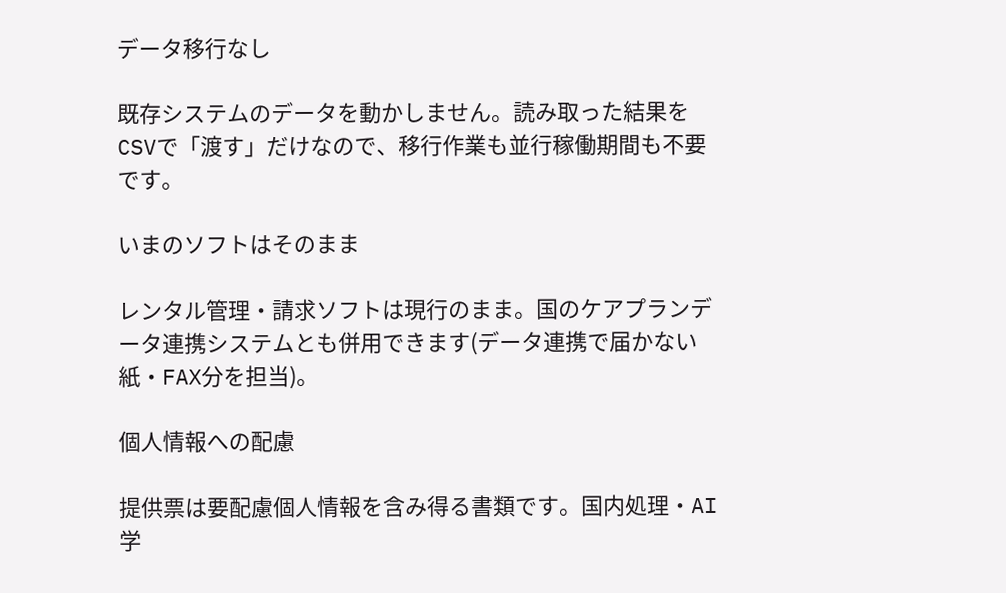データ移行なし

既存システムのデータを動かしません。読み取った結果をCSVで「渡す」だけなので、移行作業も並行稼働期間も不要です。

いまのソフトはそのまま

レンタル管理・請求ソフトは現行のまま。国のケアプランデータ連携システムとも併用できます(データ連携で届かない紙・FAX分を担当)。

個人情報への配慮

提供票は要配慮個人情報を含み得る書類です。国内処理・AI学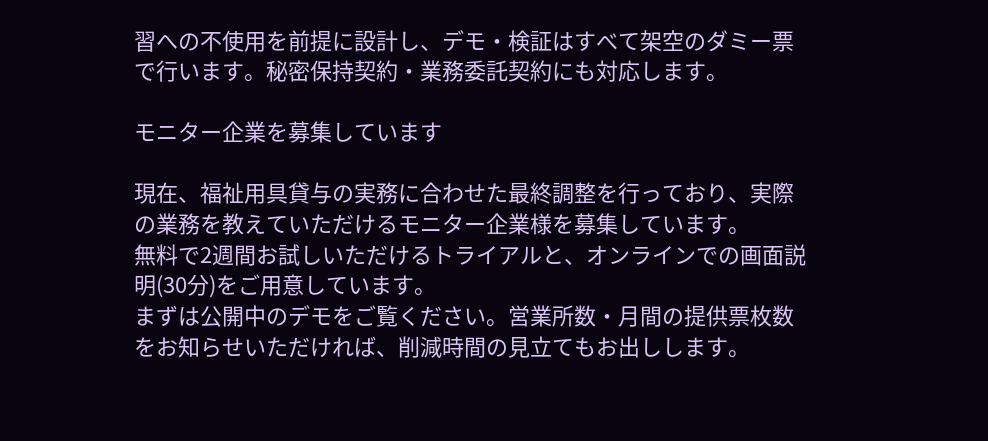習への不使用を前提に設計し、デモ・検証はすべて架空のダミー票で行います。秘密保持契約・業務委託契約にも対応します。

モニター企業を募集しています

現在、福祉用具貸与の実務に合わせた最終調整を行っており、実際の業務を教えていただけるモニター企業様を募集しています。
無料で2週間お試しいただけるトライアルと、オンラインでの画面説明(30分)をご用意しています。
まずは公開中のデモをご覧ください。営業所数・月間の提供票枚数をお知らせいただければ、削減時間の見立てもお出しします。